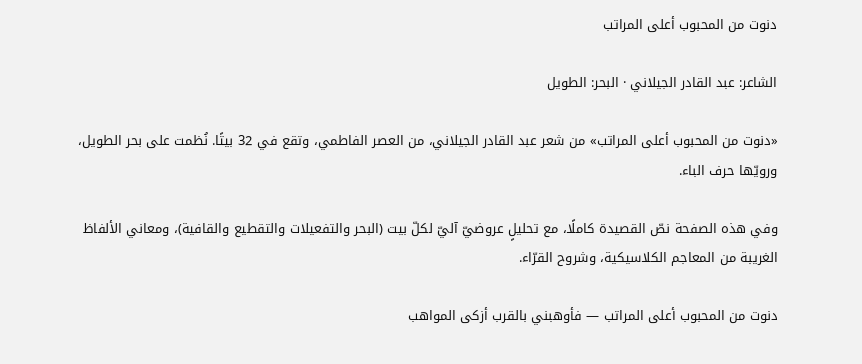دنوت من المحبوب أعلى المراتب

الشاعر: عبد القادر الجيلاني · البحر: الطويل

«دنوت من المحبوب أعلى المراتب» من شعر عبد القادر الجيلاني، من العصر الفاطمي، وتقع في 32 بيتًا. نُظمت على بحر الطويل، ورويّها حرف الباء.

وفي هذه الصفحة نصّ القصيدة كاملًا، مع تحليلٍ عروضيّ آليّ لكلّ بيت (البحر والتفعيلات والتقطيع والقافية)، ومعاني الألفاظ الغريبة من المعاجم الكلاسيكية، وشروح القرّاء.

دنوت من المحبوب أعلى المراتب — فأوهبني بالقرب أزكى المواهب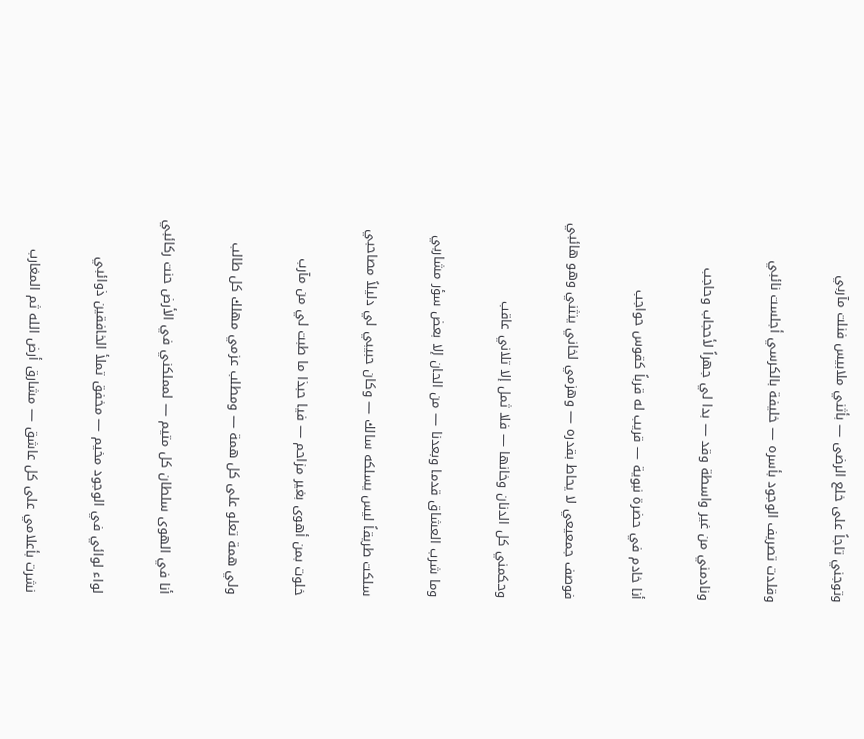وتوجني تاجاً على خلع الرضى — بأثني ملابيس فنلت مآربي

وقلدت تصريف الوجود بأسره — خليفة بالكرسي أجلست نائبي

ونادمني من غير واسطة وقد — بدا لي جهراً لأحجاب وحاجب

أنا خادم في حضرة نبوية — قريب له قرباً كقوس حواجب

فوصف جمعيعي لا يحاط بقدره — وهزمي لخاني ينثني وهو هائبي

وحكمني كل الدنان وخانها — فلا ثمل إلا تلاني عاقب

وما شرب العشاق قدما وبعدنا — من الحان إلا بعض سؤر مشاربي

سلكت طريقاً ليس يسلكه سالك — وكان حبيبي لي دليلاً مصاحبي

خلوت بمن أهوى بغير مزاحم — فيا حبذا ما طبت لي من مآرب

ولي همة تعلو على كل همة — ومطلب عزمي مهلك كل طالب

أنا في الهوى سلطان كل متيم — لمملكني في الأرض حنت ركائبي

لواء لوائي في الوجود مخيم — مخفق تملأ الخافقين ذوائبي

نشرت بأعلامي على كل عاشق — مشارق أرض الله ثم المغارب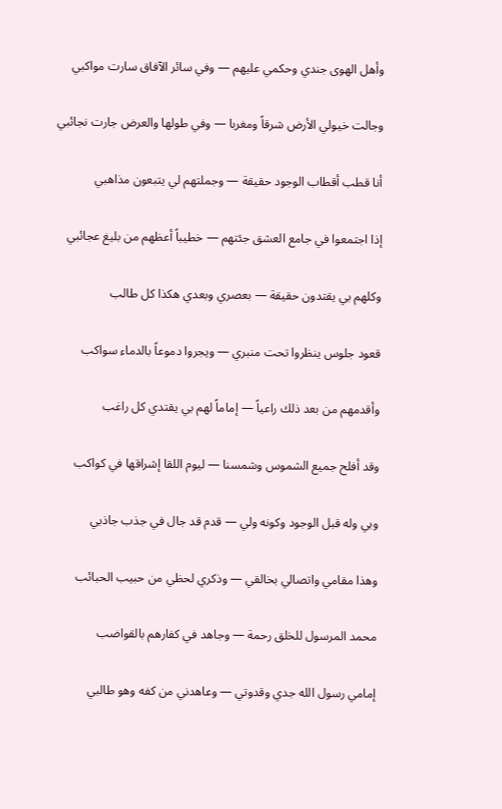وأهل الهوى جندي وحكمي عليهم — وفي سائر الآفاق سارت مواكبي

وجالت خيولي الأرض شرقاً ومغربا — وفي طولها والعرض جارت نجائبي

أنا قطب أقطاب الوجود حقيقة — وجملتهم لي يتبعون مذاهبي

إذا اجتمعوا في جامع العشق جئتهم — خطيباً أعظهم من بليغ عجائبي

وكلهم بي يقتدون حقيقة — بعصري وبعدي هكذا كل طالب

قعود جلوس ينظروا تحت منبري — ويجروا دموعاً بالدماء سواكب

وأقدمهم من بعد ذلك راعياً — إماماً لهم بي يقتدي كل راغب

وقد أفلح جميع الشموس وشمسنا — ليوم اللقا إشراقها في كواكب

وبي وله قبل الوجود وكونه ولي — قدم قد جال في جذب جاذبي

وهذا مقامي واتصالي بخالقي — وذكري لحظي من حبيب الحبائب

محمد المرسول للخلق رحمة — وجاهد في كفارهم بالقواضب

إمامي رسول الله جدي وقدوتي — وعاهدني من كفه وهو طالبي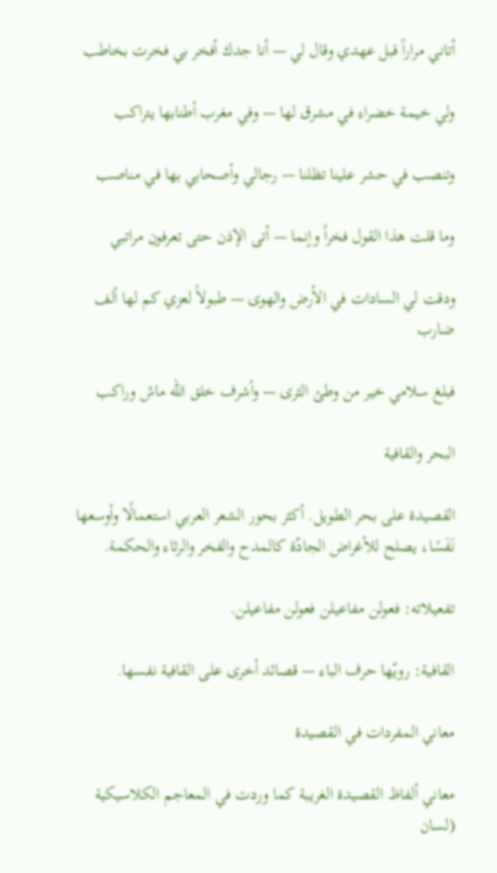أتاني مراراً قبل عهدي وقال لي — أنا جدك أفخر بي فخرت بخاطب

ولي خيمة خضراء في مشرق لها — وفي مغرب أطنابها يتراكب

وتنصب في حشر علينا تظلنا — رجالي وأصحابي بها في مناصب

وما قلت هذا القول فخراً وإنما — أتى الإذن حتى تعرفون مراتبي

ودقت لي السادات في الأرض والهوى — طبولاً لعزي كم لها ألف ضارب

فبلغ سلامي خير من وطئ الثرى — وأشرف خلق الله ماش وراكب

البحر والقافية

القصيدة على بحر الطويل. أكثر بحور الشعر العربي استعمالًا وأوسعها نَفَسًا، يصلح للأغراض الجادّة كالمدح والفخر والرثاء والحكمة.

تفعيلاته: فعولن مفاعيلن فعولن مفاعيلن.

القافية: رويّها حرف الباء — قصائد أخرى على القافية نفسها.

معاني المفردات في القصيدة

معاني ألفاظ القصيدة الغريبة كما وردت في المعاجم الكلاسيكية (لسان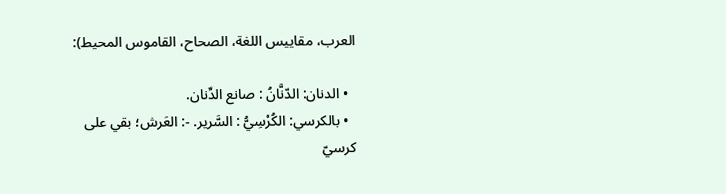العرب، مقاييس اللغة، الصحاح، القاموس المحيط):

  • الدنان: الدّنَّانُ : صانع الدِّنان.
  • بالكرسي: الكُرْسِيُّ : السَّرير. -: العَرش؛ بقي على كرسيّ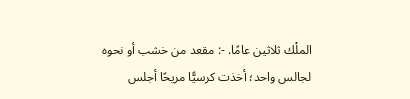الملْك ثلاثين عامًا. -: مقعد من خشب أو نحوه لجالس واحد؛ أخذت كرسيًّا مريحًا أجلس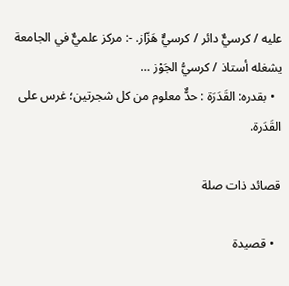عليه / كرسيٌّ دائر / كرسيٌّ هَزّاز. -: مركز علميٌّ في الجامعة يشغله أستاذ / كرسيُّ الجَوْز …
  • بقدره: القَدَرَة : حدٌّ معلوم من كل شجرتين؛ غرس على القَدَرة.

قصائد ذات صلة

  • قصيدة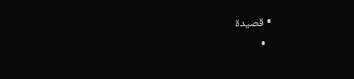• قصيدة
  •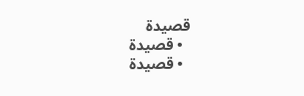قصيدة
  • قصيدة
  • قصيدة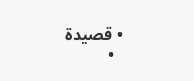• قصيدة
  •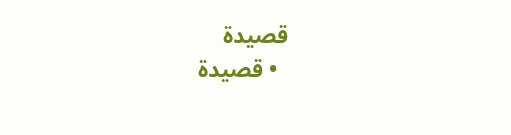قصيدة
  • قصيدة